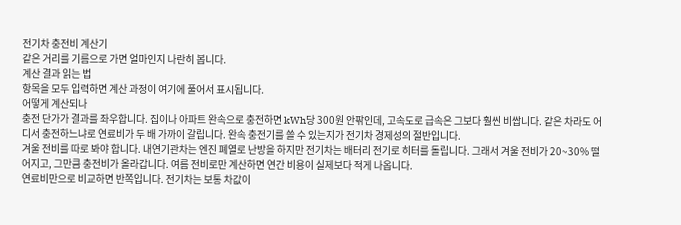전기차 충전비 계산기
같은 거리를 기름으로 가면 얼마인지 나란히 봅니다.
계산 결과 읽는 법
항목을 모두 입력하면 계산 과정이 여기에 풀어서 표시됩니다.
어떻게 계산되나
충전 단가가 결과를 좌우합니다. 집이나 아파트 완속으로 충전하면 kWh당 300원 안팎인데, 고속도로 급속은 그보다 훨씬 비쌉니다. 같은 차라도 어디서 충전하느냐로 연료비가 두 배 가까이 갈립니다. 완속 충전기를 쓸 수 있는지가 전기차 경제성의 절반입니다.
겨울 전비를 따로 봐야 합니다. 내연기관차는 엔진 폐열로 난방을 하지만 전기차는 배터리 전기로 히터를 돌립니다. 그래서 겨울 전비가 20~30% 떨어지고, 그만큼 충전비가 올라갑니다. 여름 전비로만 계산하면 연간 비용이 실제보다 적게 나옵니다.
연료비만으로 비교하면 반쪽입니다. 전기차는 보통 차값이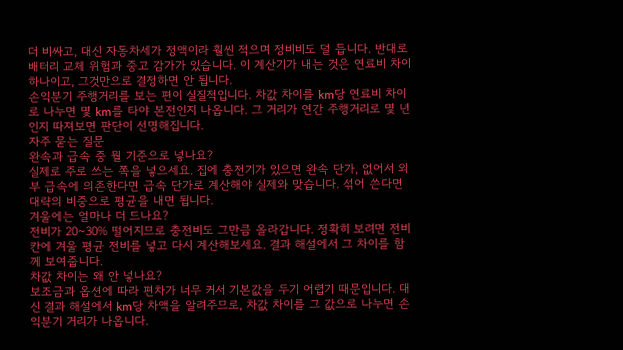더 비싸고, 대신 자동차세가 정액이라 훨씬 적으며 정비비도 덜 듭니다. 반대로 배터리 교체 위험과 중고 감가가 있습니다. 이 계산기가 내는 것은 연료비 차이 하나이고, 그것만으로 결정하면 안 됩니다.
손익분기 주행거리를 보는 편이 실질적입니다. 차값 차이를 km당 연료비 차이로 나누면 몇 km를 타야 본전인지 나옵니다. 그 거리가 연간 주행거리로 몇 년인지 따져보면 판단이 선명해집니다.
자주 묻는 질문
완속과 급속 중 뭘 기준으로 넣나요?
실제로 주로 쓰는 쪽을 넣으세요. 집에 충전기가 있으면 완속 단가, 없어서 외부 급속에 의존한다면 급속 단가로 계산해야 실제와 맞습니다. 섞어 쓴다면 대략의 비중으로 평균을 내면 됩니다.
겨울에는 얼마나 더 드나요?
전비가 20~30% 떨어지므로 충전비도 그만큼 올라갑니다. 정확히 보려면 전비 칸에 겨울 평균 전비를 넣고 다시 계산해보세요. 결과 해설에서 그 차이를 함께 보여줍니다.
차값 차이는 왜 안 넣나요?
보조금과 옵션에 따라 편차가 너무 커서 기본값을 두기 어렵기 때문입니다. 대신 결과 해설에서 km당 차액을 알려주므로, 차값 차이를 그 값으로 나누면 손익분기 거리가 나옵니다.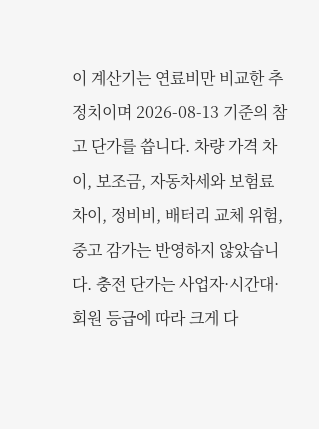이 계산기는 연료비만 비교한 추정치이며 2026-08-13 기준의 참고 단가를 씁니다. 차량 가격 차이, 보조금, 자동차세와 보험료 차이, 정비비, 배터리 교체 위험, 중고 감가는 반영하지 않았습니다. 충전 단가는 사업자·시간대·회원 등급에 따라 크게 다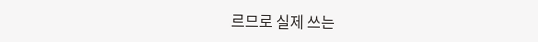르므로 실제 쓰는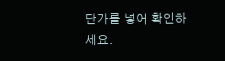단가를 넣어 확인하세요.